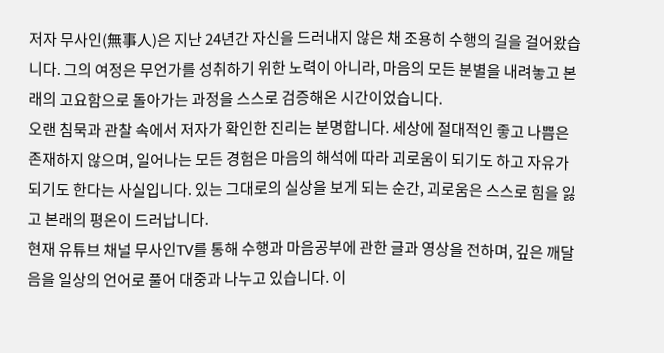저자 무사인(無事人)은 지난 24년간 자신을 드러내지 않은 채 조용히 수행의 길을 걸어왔습니다. 그의 여정은 무언가를 성취하기 위한 노력이 아니라, 마음의 모든 분별을 내려놓고 본래의 고요함으로 돌아가는 과정을 스스로 검증해온 시간이었습니다.
오랜 침묵과 관찰 속에서 저자가 확인한 진리는 분명합니다. 세상에 절대적인 좋고 나쁨은 존재하지 않으며, 일어나는 모든 경험은 마음의 해석에 따라 괴로움이 되기도 하고 자유가 되기도 한다는 사실입니다. 있는 그대로의 실상을 보게 되는 순간, 괴로움은 스스로 힘을 잃고 본래의 평온이 드러납니다.
현재 유튜브 채널 무사인TV를 통해 수행과 마음공부에 관한 글과 영상을 전하며, 깊은 깨달음을 일상의 언어로 풀어 대중과 나누고 있습니다. 이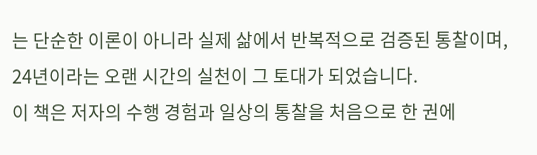는 단순한 이론이 아니라 실제 삶에서 반복적으로 검증된 통찰이며, 24년이라는 오랜 시간의 실천이 그 토대가 되었습니다.
이 책은 저자의 수행 경험과 일상의 통찰을 처음으로 한 권에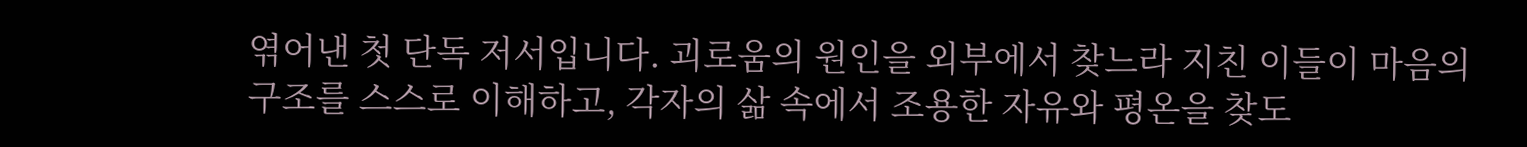엮어낸 첫 단독 저서입니다. 괴로움의 원인을 외부에서 찾느라 지친 이들이 마음의 구조를 스스로 이해하고, 각자의 삶 속에서 조용한 자유와 평온을 찾도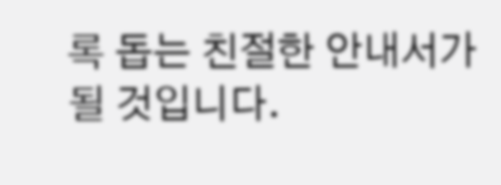록 돕는 친절한 안내서가 될 것입니다.